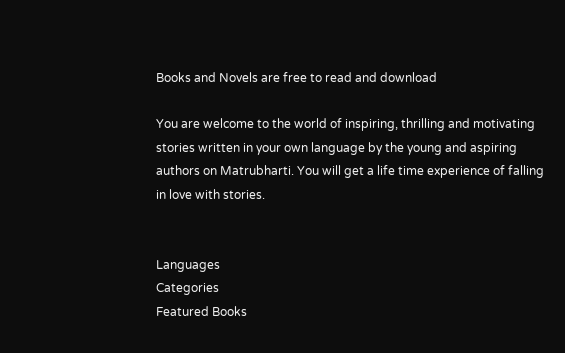Books and Novels are free to read and download

You are welcome to the world of inspiring, thrilling and motivating stories written in your own language by the young and aspiring authors on Matrubharti. You will get a life time experience of falling in love with stories.


Languages
Categories
Featured Books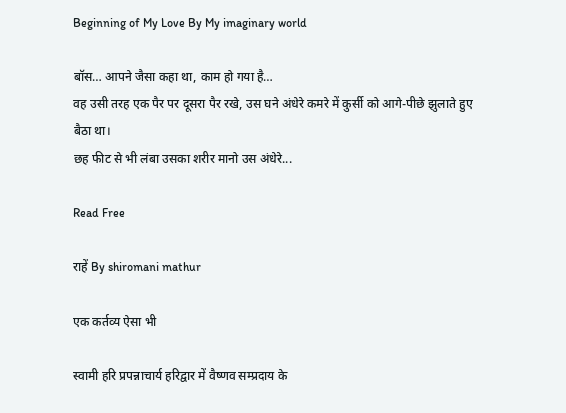Beginning of My Love By My imaginary world

बॉस… आपने जैसा कहा था, काम हो गया है…
वह उसी तरह एक पैर पर दूसरा पैर रखे, उस घने अंधेरे कमरे में कुर्सी को आगे-पीछे झुलाते हुए बैठा था।
छह फीट से भी लंबा उसका शरीर मानो उस अंधेरे...

Read Free

राहें By shiromani mathur

एक कर्तव्य ऐसा भी

स्वामी हरि प्रपन्नाचार्य हरिद्वार में वैष्णव सम्प्रदाय के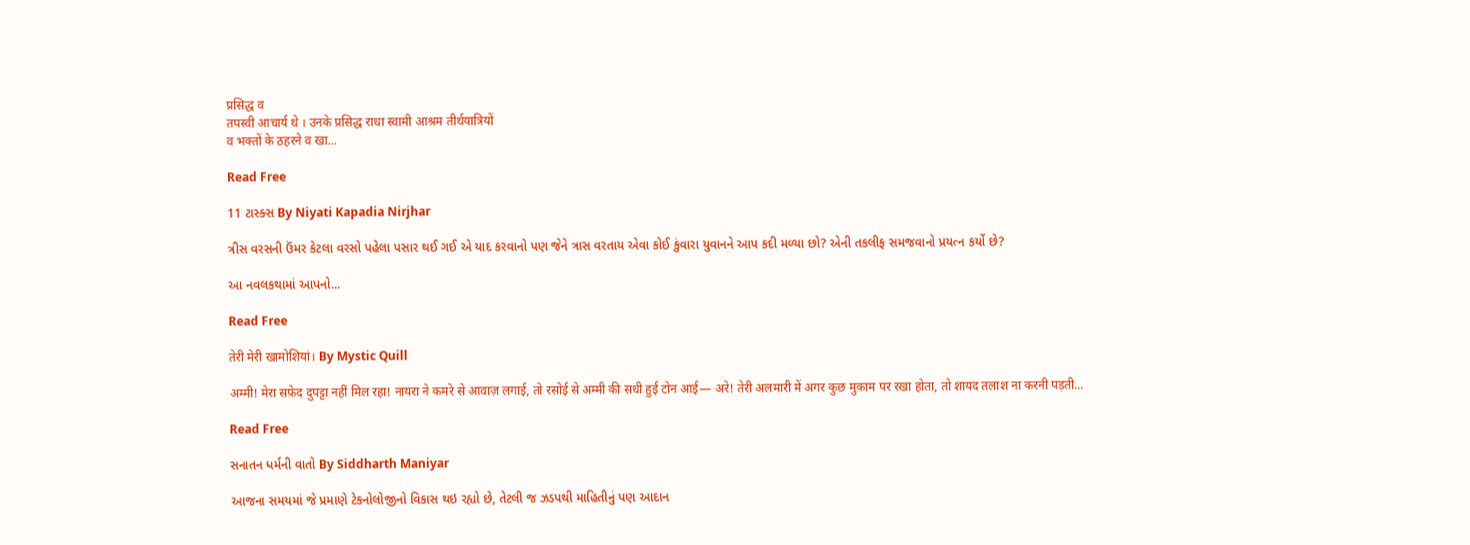प्रसिद्ध व
तपस्वी आचार्य थे । उनके प्रसिद्ध राधा स्वामी आश्रम तीर्थयात्रियों
व भक्तों के ठहरने व खा...

Read Free

11 ટાસ્ક્સ By Niyati Kapadia Nirjhar

ત્રીસ વરસની ઉંમર કેટલા વરસો પહેલા પસાર થઈ ગઈ એ યાદ કરવાનો પણ જેને ત્રાસ વરતાય એવા કોઈ કુંવારા યુવાનને આપ કદી મળ્યા છો? એની તકલીફ સમજવાનો પ્રયત્ન કર્યો છે?

આ નવલકથામાં આપનો...

Read Free

तेरी मेरी खामोशियां। By Mystic Quill

अम्मी! मेरा सफ़ेद दुपट्टा नहीं मिल रहा! नायरा ने कमरे से आवाज़ लगाई, तो रसोई से अम्मी की सधी हुई टोन आई— अरे! तेरी अलमारी में अगर कुछ मुक़ाम पर रखा होता, तो शायद तलाश ना करनी पड़ती...

Read Free

સનાતન ધર્મની વાતો By Siddharth Maniyar

આજના સમયમાં જે પ્રમાણે ટેકનોલોજીનો વિકાસ થઇ રહ્યો છે, તેટલી જ ઝડપથી માહિતીનું પણ આદાન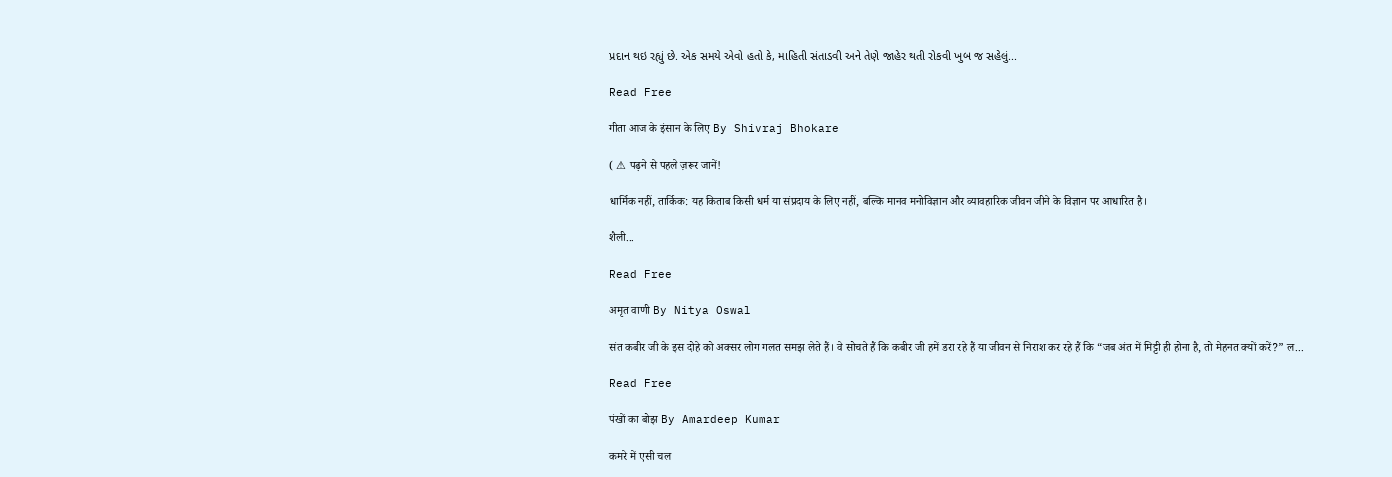પ્રદાન થઇ રહ્યું છે. એક સમયે એવો હતો કે, માહિતી સંતાડવી અને તેણે જાહેર થતી રોકવી ખુબ જ સહેલું...

Read Free

गीता आज के इंसान के लिए By Shivraj Bhokare

( ⚠ पढ़ने से पहले ज़रूर जानें!

धार्मिक नहीं, तार्किक: यह किताब किसी धर्म या संप्रदाय के लिए नहीं, बल्कि मानव मनोविज्ञान और व्यावहारिक जीवन जीने के विज्ञान पर आधारित है।

शैली...

Read Free

अमृत वाणी By Nitya Oswal

संत कबीर जी के इस दोहे को अक्सर लोग गलत समझ लेते हैं। वे सोचते हैं कि कबीर जी हमें डरा रहे हैं या जीवन से निराश कर रहे हैं कि “जब अंत में मिट्टी ही होना है, तो मेहनत क्यों करें?” ल...

Read Free

पंखों का बोझ By Amardeep Kumar

कमरे में एसी चल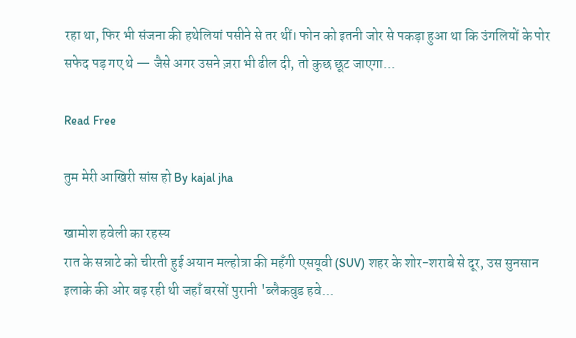रहा था, फिर भी संजना की हथेलियां पसीने से तर थीं। फोन को इतनी जोर से पकड़ा हुआ था कि उंगलियों के पोर सफेद पड़ गए थे — जैसे अगर उसने ज़रा भी ढील दी, तो कुछ छूट जाएगा...

Read Free

तुम मेरी आखिरी सांस हो By kajal jha

खामोश हवेली का रहस्य
रात के सन्नाटे को चीरती हुई अयान मल्होत्रा की महँगी एसयूवी (SUV) शहर के शोर-शराबे से दूर, उस सुनसान इलाके की ओर बढ़ रही थी जहाँ बरसों पुरानी 'ब्लैकवुड हवे...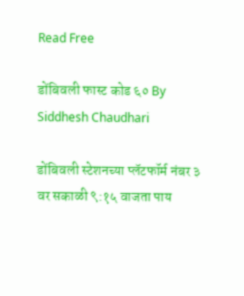Read Free

डोंबिवली फास्ट कोड ६० By Siddhesh Chaudhari

डोंबिवली स्टेशनच्या प्लॅटफॉर्म नंबर ३ वर सकाळी ९:१५ वाजता पाय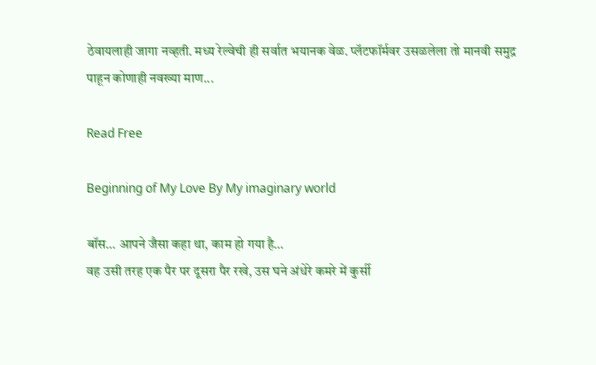ठेवायलाही जागा नव्हती. मध्य रेल्वेची ही सर्वात भयानक वेळ. प्लॅटफॉर्मवर उसळलेला तो मानवी समुद्र पाहून कोणाही नवख्या माण...

Read Free

Beginning of My Love By My imaginary world

बॉस… आपने जैसा कहा था, काम हो गया है…
वह उसी तरह एक पैर पर दूसरा पैर रखे, उस घने अंधेरे कमरे में कुर्सी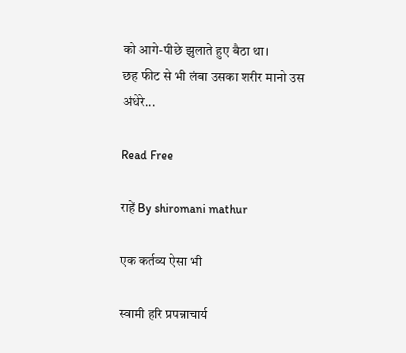को आगे-पीछे झुलाते हुए बैठा था।
छह फीट से भी लंबा उसका शरीर मानो उस अंधेरे...

Read Free

राहें By shiromani mathur

एक कर्तव्य ऐसा भी

स्वामी हरि प्रपन्नाचार्य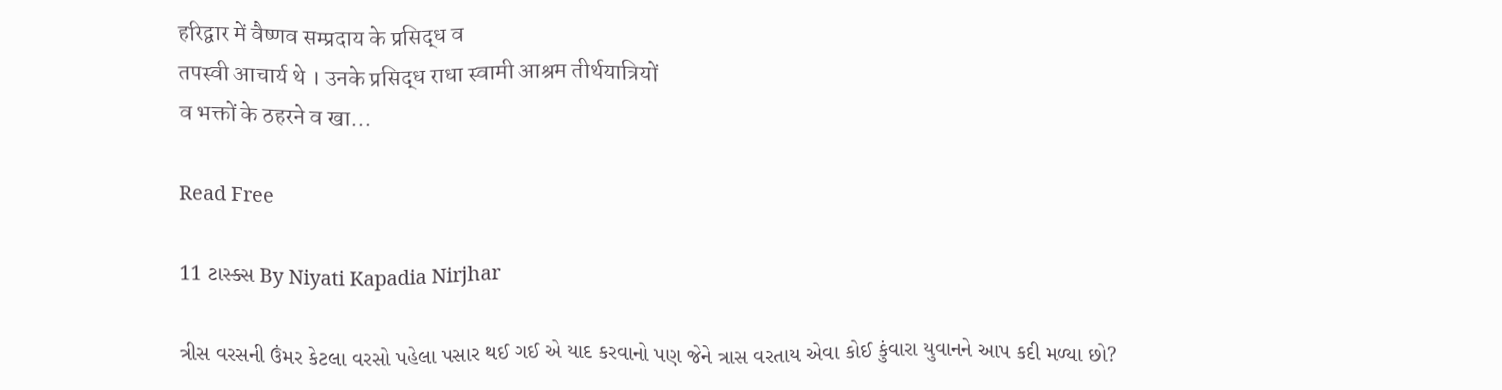हरिद्वार में वैष्णव सम्प्रदाय के प्रसिद्ध व
तपस्वी आचार्य थे । उनके प्रसिद्ध राधा स्वामी आश्रम तीर्थयात्रियों
व भक्तों के ठहरने व खा...

Read Free

11 ટાસ્ક્સ By Niyati Kapadia Nirjhar

ત્રીસ વરસની ઉંમર કેટલા વરસો પહેલા પસાર થઈ ગઈ એ યાદ કરવાનો પણ જેને ત્રાસ વરતાય એવા કોઈ કુંવારા યુવાનને આપ કદી મળ્યા છો?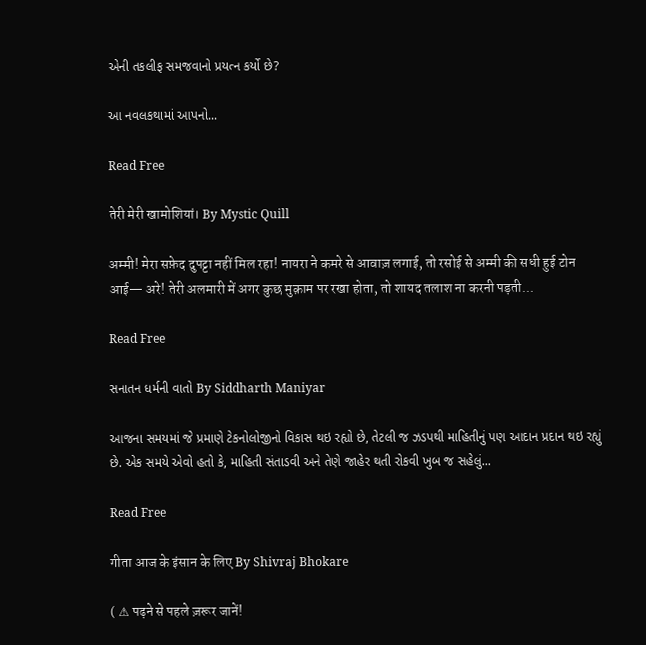એની તકલીફ સમજવાનો પ્રયત્ન કર્યો છે?

આ નવલકથામાં આપનો...

Read Free

तेरी मेरी खामोशियां। By Mystic Quill

अम्मी! मेरा सफ़ेद दुपट्टा नहीं मिल रहा! नायरा ने कमरे से आवाज़ लगाई, तो रसोई से अम्मी की सधी हुई टोन आई— अरे! तेरी अलमारी में अगर कुछ मुक़ाम पर रखा होता, तो शायद तलाश ना करनी पड़ती...

Read Free

સનાતન ધર્મની વાતો By Siddharth Maniyar

આજના સમયમાં જે પ્રમાણે ટેકનોલોજીનો વિકાસ થઇ રહ્યો છે, તેટલી જ ઝડપથી માહિતીનું પણ આદાન પ્રદાન થઇ રહ્યું છે. એક સમયે એવો હતો કે, માહિતી સંતાડવી અને તેણે જાહેર થતી રોકવી ખુબ જ સહેલું...

Read Free

गीता आज के इंसान के लिए By Shivraj Bhokare

( ⚠ पढ़ने से पहले ज़रूर जानें!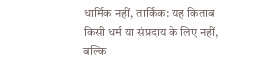धार्मिक नहीं, तार्किक: यह किताब किसी धर्म या संप्रदाय के लिए नहीं, बल्कि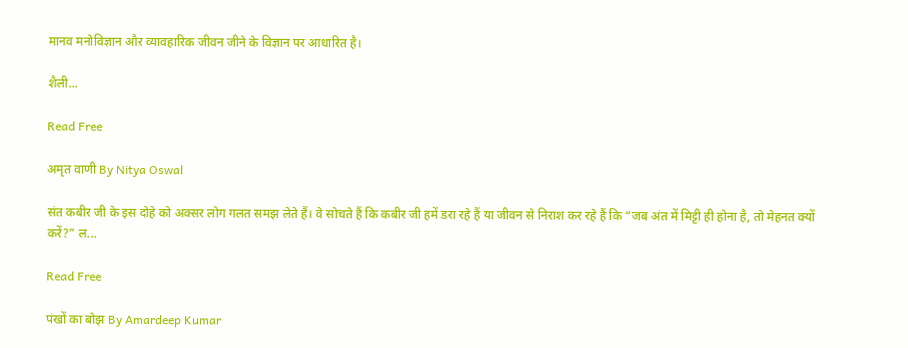मानव मनोविज्ञान और व्यावहारिक जीवन जीने के विज्ञान पर आधारित है।

शैली...

Read Free

अमृत वाणी By Nitya Oswal

संत कबीर जी के इस दोहे को अक्सर लोग गलत समझ लेते हैं। वे सोचते हैं कि कबीर जी हमें डरा रहे हैं या जीवन से निराश कर रहे हैं कि “जब अंत में मिट्टी ही होना है, तो मेहनत क्यों करें?” ल...

Read Free

पंखों का बोझ By Amardeep Kumar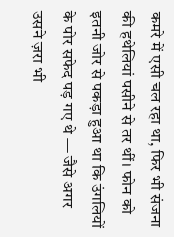कमरे में एसी चल रहा था, फिर भी संजना की हथेलियां पसीने से तर थीं। फोन को इतनी जोर से पकड़ा हुआ था कि उंगलियों के पोर सफेद पड़ गए थे — जैसे अगर उसने ज़रा भी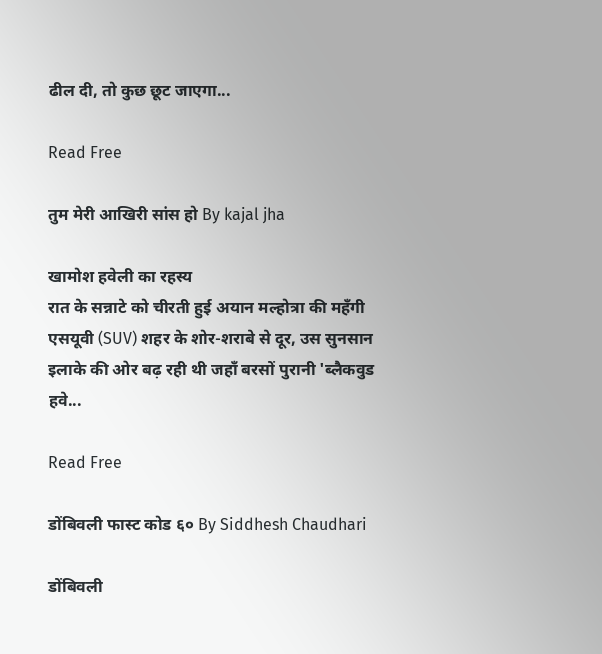ढील दी, तो कुछ छूट जाएगा...

Read Free

तुम मेरी आखिरी सांस हो By kajal jha

खामोश हवेली का रहस्य
रात के सन्नाटे को चीरती हुई अयान मल्होत्रा की महँगी एसयूवी (SUV) शहर के शोर-शराबे से दूर, उस सुनसान इलाके की ओर बढ़ रही थी जहाँ बरसों पुरानी 'ब्लैकवुड हवे...

Read Free

डोंबिवली फास्ट कोड ६० By Siddhesh Chaudhari

डोंबिवली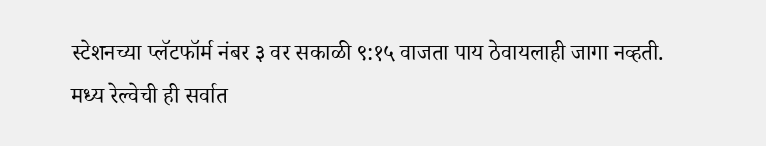स्टेशनच्या प्लॅटफॉर्म नंबर ३ वर सकाळी ९:१५ वाजता पाय ठेवायलाही जागा नव्हती. मध्य रेल्वेची ही सर्वात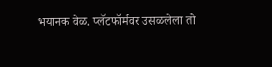भयानक वेळ. प्लॅटफॉर्मवर उसळलेला तो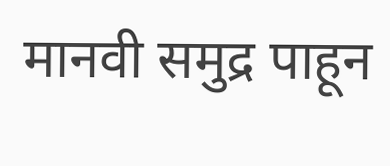मानवी समुद्र पाहून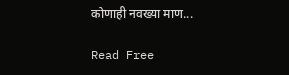कोणाही नवख्या माण...

Read Free